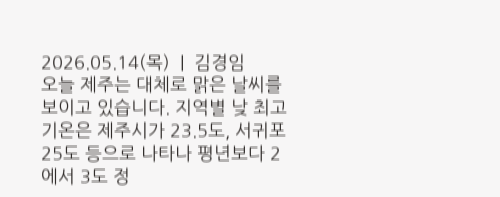2026.05.14(목)  |  김경임
오늘 제주는 대체로 맑은 날씨를 보이고 있습니다. 지역별 낮 최고기온은 제주시가 23.5도, 서귀포 25도 등으로 나타나 평년보다 2에서 3도 정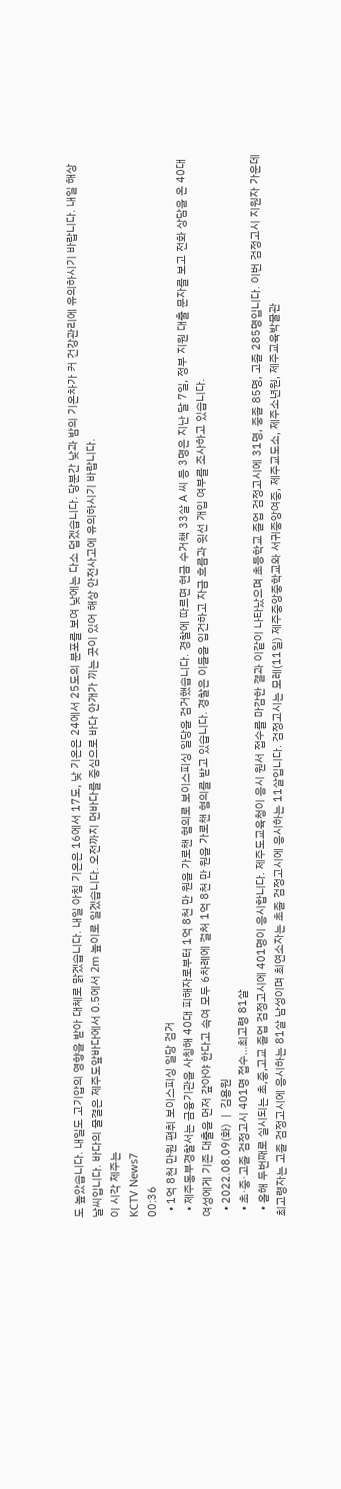도 높았습니다. 내일도 고기압의 영향을 받아 대체로 맑겠습니다. 내일 아침 기온은 16에서 17도, 낮 기온은 24에서 25도의 분포를 보여 낮에는 다소 덥겠습니다. 당분간 낮과 밤의 기온차가 커 건강관리에 유의하시기 바랍니다. 내일 해상 날씨입니다. 바다의 물결은 제주도앞바다에서 0.5에서 2m 높이로 일겠습니다. 오전까지 먼바다를 중심으로 바다 안개가 끼는 곳이 있어 해상 안전사고에 유의하시기 바랍니다.
이 시각 제주는
KCTV News7
00:36
  • 1억 8천 만원 편취 보이스피싱 일당 검거
  • 제주동부경찰서는 금융기관을 사칭해 40대 피해자로부터 1억 8천 만 원을 가로챈 혐의로 보이스피싱 일당을 검거했습니다. 경찰에 따르면 현금 수거책 33살 A 씨 등 3명은 지난 달 7일, 정부 지원 대출 문자를 보고 전화 상담을 온 40대 여성에게 기존 대출을 먼저 갚아야 한다고 속여 모두 6차례에 걸처 1억 8천 만 원을 가로챈 혐의를 받고 있습니다. 경찰은 이들을 입건하고 자금 흐름과 윗선 개입 여부를 조사하고 있습니다.
  • 2022.08.09(화)  |  김용원
  • 초·중·고졸 검정고시 401명 접수…최고령 81살
  • 올해 두번째로 실시되는 초,중,고교 졸업 검정고시에 401명이 응시합니다. 제주도교육청이 응시 원서 접수를 마감한 결과 이같이 나타났으며 초등학교 졸업 검정고시에 31명, 중졸 85명, 고졸 285명입니다. 이번 검정고시 지원자 가운데 최고령자는 고졸 검정고시에 응시하는 81살 남성이며 최연소자는 초졸 검정고시에 응시하는 11살입니다. 검정고시는 모레(11일) 제주중앙중학교와 서귀중앙여중, 제주교도소, 제주소년원, 제주교육박물관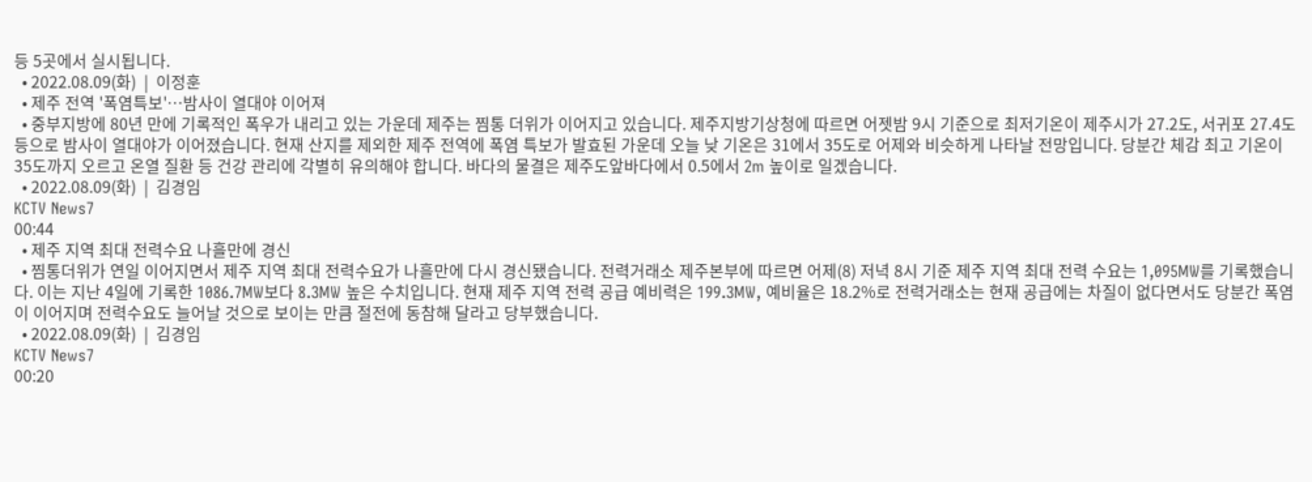등 5곳에서 실시됩니다.
  • 2022.08.09(화)  |  이정훈
  • 제주 전역 '폭염특보'…밤사이 열대야 이어져
  • 중부지방에 80년 만에 기록적인 폭우가 내리고 있는 가운데 제주는 찜통 더위가 이어지고 있습니다. 제주지방기상청에 따르면 어젯밤 9시 기준으로 최저기온이 제주시가 27.2도, 서귀포 27.4도 등으로 밤사이 열대야가 이어졌습니다. 현재 산지를 제외한 제주 전역에 폭염 특보가 발효된 가운데 오늘 낮 기온은 31에서 35도로 어제와 비슷하게 나타날 전망입니다. 당분간 체감 최고 기온이 35도까지 오르고 온열 질환 등 건강 관리에 각별히 유의해야 합니다. 바다의 물결은 제주도앞바다에서 0.5에서 2m 높이로 일겠습니다.
  • 2022.08.09(화)  |  김경임
KCTV News7
00:44
  • 제주 지역 최대 전력수요 나흘만에 경신
  • 찜통더위가 연일 이어지면서 제주 지역 최대 전력수요가 나흘만에 다시 경신됐습니다. 전력거래소 제주본부에 따르면 어제(8) 저녁 8시 기준 제주 지역 최대 전력 수요는 1,095MW를 기록했습니다. 이는 지난 4일에 기록한 1086.7MW보다 8.3MW 높은 수치입니다. 현재 제주 지역 전력 공급 예비력은 199.3MW, 예비율은 18.2%로 전력거래소는 현재 공급에는 차질이 없다면서도 당분간 폭염이 이어지며 전력수요도 늘어날 것으로 보이는 만큼 절전에 동참해 달라고 당부했습니다.
  • 2022.08.09(화)  |  김경임
KCTV News7
00:20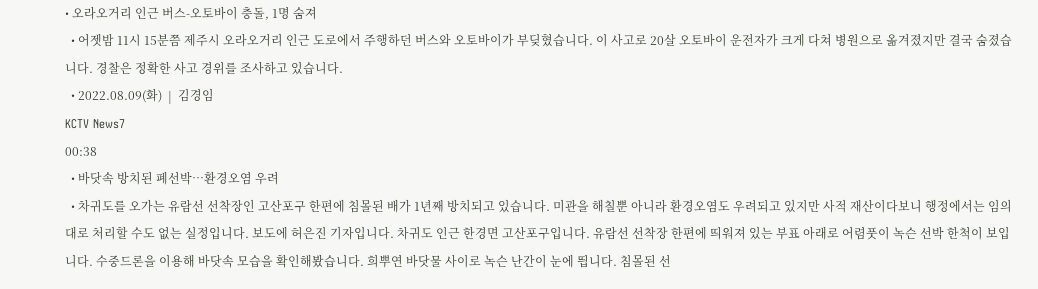• 오라오거리 인근 버스-오토바이 충돌, 1명 숨져
  • 어젯밤 11시 15분쯤 제주시 오라오거리 인근 도로에서 주행하던 버스와 오토바이가 부딪혔습니다. 이 사고로 20살 오토바이 운전자가 크게 다쳐 병원으로 옮겨졌지만 결국 숨졌습니다. 경찰은 정확한 사고 경위를 조사하고 있습니다.
  • 2022.08.09(화)  |  김경임
KCTV News7
00:38
  • 바닷속 방치된 폐선박…환경오염 우려
  • 차귀도를 오가는 유람선 선착장인 고산포구 한편에 침몰된 배가 1년째 방치되고 있습니다. 미관을 해칠뿐 아니라 환경오염도 우려되고 있지만 사적 재산이다보니 행정에서는 임의대로 처리할 수도 없는 실정입니다. 보도에 허은진 기자입니다. 차귀도 인근 한경면 고산포구입니다. 유람선 선착장 한편에 띄워져 있는 부표 아래로 어렴풋이 녹슨 선박 한척이 보입니다. 수중드론을 이용해 바닷속 모습을 확인해봤습니다. 희뿌연 바닷물 사이로 녹슨 난간이 눈에 띕니다. 침몰된 선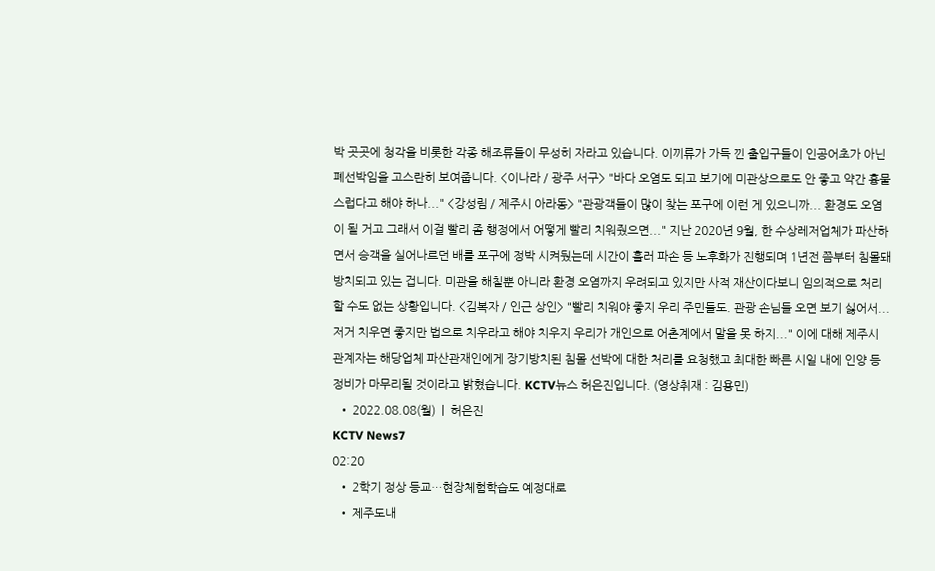박 곳곳에 청각을 비롯한 각종 해조류들이 무성히 자라고 있습니다. 이끼류가 가득 낀 출입구들이 인공어초가 아닌 폐선박임을 고스란히 보여줍니다. <이나라 / 광주 서구> "바다 오염도 되고 보기에 미관상으로도 안 좋고 약간 흉물스럽다고 해야 하나..." <강성림 / 제주시 아라동> "관광객들이 많이 찾는 포구에 이런 게 있으니까... 환경도 오염이 될 거고 그래서 이걸 빨리 좀 행정에서 어떻게 빨리 치워줬으면..." 지난 2020년 9월, 한 수상레저업체가 파산하면서 승객을 실어나르던 배를 포구에 정박 시켜뒀는데 시간이 흘러 파손 등 노후화가 진행되며 1년전 쯤부터 침몰돼 방치되고 있는 겁니다. 미관을 해칠뿐 아니라 환경 오염까지 우려되고 있지만 사적 재산이다보니 임의적으로 처리할 수도 없는 상황입니다. <김복자 / 인근 상인> "빨리 치워야 좋지 우리 주민들도. 관광 손님들 오면 보기 싫어서... 저거 치우면 좋지만 법으로 치우라고 해야 치우지 우리가 개인으로 어촌계에서 말을 못 하지..." 이에 대해 제주시 관계자는 해당업체 파산관재인에게 장기방치된 침몰 선박에 대한 처리를 요청했고 최대한 빠른 시일 내에 인양 등 정비가 마무리될 것이라고 밝혔습니다. KCTV뉴스 허은진입니다. (영상취재 : 김용민)
  • 2022.08.08(월)  |  허은진
KCTV News7
02:20
  • 2학기 정상 등교…현장체험학습도 예정대로
  • 제주도내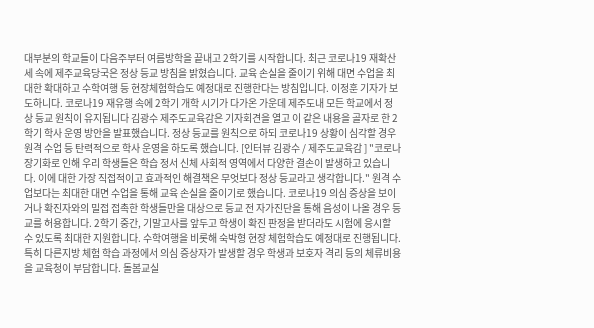대부분의 학교들이 다음주부터 여름방학을 끝내고 2학기를 시작합니다. 최근 코로나19 재확산세 속에 제주교육당국은 정상 등교 방침을 밝혔습니다. 교육 손실을 줄이기 위해 대면 수업을 최대한 확대하고 수학여행 등 현장체험학습도 예정대로 진행한다는 방침입니다. 이정훈 기자가 보도하니다. 코로나19 재유행 속에 2학기 개학 시기가 다가온 가운데 제주도내 모든 학교에서 정상 등교 원칙이 유지됩니다 김광수 제주도교육감은 기자회견을 열고 이 같은 내용을 골자로 한 2학기 학사 운영 방안을 발표했습니다. 정상 등교를 원칙으로 하되 코로나19 상황이 심각할 경우 원격 수업 등 탄력적으로 학사 운영을 하도록 했습니다. [인터뷰 김광수 / 제주도교육감 ] "코로나 장기화로 인해 우리 학생들은 학습 정서 신체 사회적 영역에서 다양한 결손이 발생하고 있습니다. 이에 대한 가장 직접적이고 효과적인 해결책은 무엇보다 정상 등교라고 생각합니다." 원격 수업보다는 최대한 대면 수업을 통해 교육 손실을 줄이기로 했습니다. 코로나19 의심 증상을 보이거나 확진자와의 밀접 접촉한 학생들만을 대상으로 등교 전 자가진단을 통해 음성이 나올 경우 등교를 허용합니다. 2학기 중간, 기말고사를 앞두고 학생이 확진 판정을 받더라도 시험에 응시할 수 있도록 최대한 지원합니다. 수학여행을 비롯해 숙박형 현장 체험학습도 예정대로 진행됩니다. 특히 다른지방 체험 학습 과정에서 의심 증상자가 발생할 경우 학생과 보호자 격리 등의 체류비용을 교육청이 부담합니다. 돌봄교실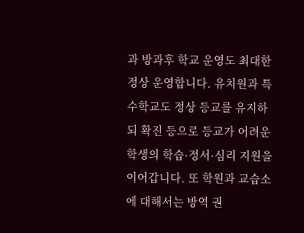과 방과후 학교 운영도 최대한 정상 운영합니다. 유치원과 특수학교도 정상 등교를 유지하되 확진 등으로 등교가 어려운 학생의 학습·정서·심리 지원을 이어갑니다. 또 학원과 교습소에 대해서는 방역 권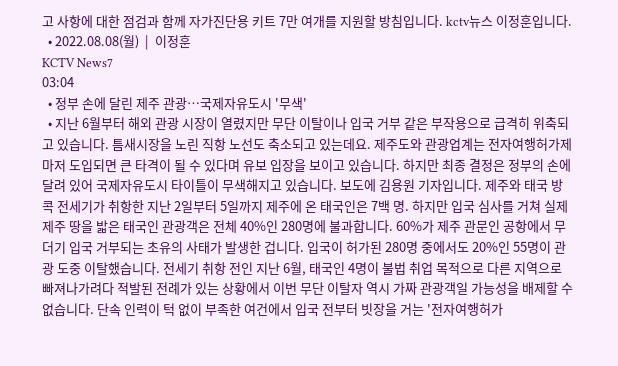고 사항에 대한 점검과 함께 자가진단용 키트 7만 여개를 지원할 방침입니다. kctv뉴스 이정훈입니다.
  • 2022.08.08(월)  |  이정훈
KCTV News7
03:04
  • 정부 손에 달린 제주 관광…국제자유도시 '무색'
  • 지난 6월부터 해외 관광 시장이 열렸지만 무단 이탈이나 입국 거부 같은 부작용으로 급격히 위축되고 있습니다. 틈새시장을 노린 직항 노선도 축소되고 있는데요. 제주도와 관광업계는 전자여행허가제마저 도입되면 큰 타격이 될 수 있다며 유보 입장을 보이고 있습니다. 하지만 최종 결정은 정부의 손에 달려 있어 국제자유도시 타이틀이 무색해지고 있습니다. 보도에 김용원 기자입니다. 제주와 태국 방콕 전세기가 취항한 지난 2일부터 5일까지 제주에 온 태국인은 7백 명. 하지만 입국 심사를 거쳐 실제 제주 땅을 밟은 태국인 관광객은 전체 40%인 280명에 불과합니다. 60%가 제주 관문인 공항에서 무더기 입국 거부되는 초유의 사태가 발생한 겁니다. 입국이 허가된 280명 중에서도 20%인 55명이 관광 도중 이탈했습니다. 전세기 취항 전인 지난 6월, 태국인 4명이 불법 취업 목적으로 다른 지역으로 빠져나가려다 적발된 전례가 있는 상황에서 이번 무단 이탈자 역시 가짜 관광객일 가능성을 배제할 수 없습니다. 단속 인력이 턱 없이 부족한 여건에서 입국 전부터 빗장을 거는 '전자여행허가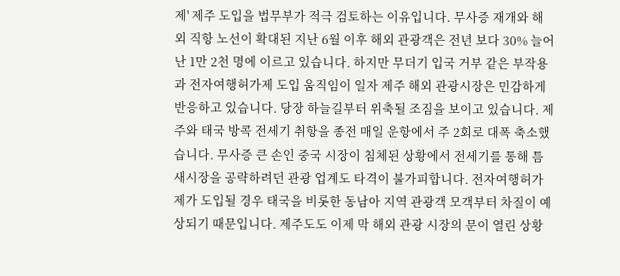제' 제주 도입을 법무부가 적극 검토하는 이유입니다. 무사증 재개와 해외 직항 노선이 확대된 지난 6월 이후 해외 관광객은 전년 보다 30% 늘어난 1만 2천 명에 이르고 있습니다. 하지만 무더기 입국 거부 같은 부작용과 전자여행허가제 도입 움직임이 일자 제주 해외 관광시장은 민감하게 반응하고 있습니다. 당장 하늘길부터 위축될 조짐을 보이고 있습니다. 제주와 태국 방콕 전세기 취항을 종전 매일 운항에서 주 2회로 대폭 축소했습니다. 무사증 큰 손인 중국 시장이 침체된 상황에서 전세기를 통해 틈새시장을 공략하려던 관광 업계도 타격이 불가피합니다. 전자여행허가제가 도입될 경우 태국을 비롯한 동남아 지역 관광객 모객부터 차질이 예상되기 때문입니다. 제주도도 이제 막 해외 관광 시장의 문이 열린 상황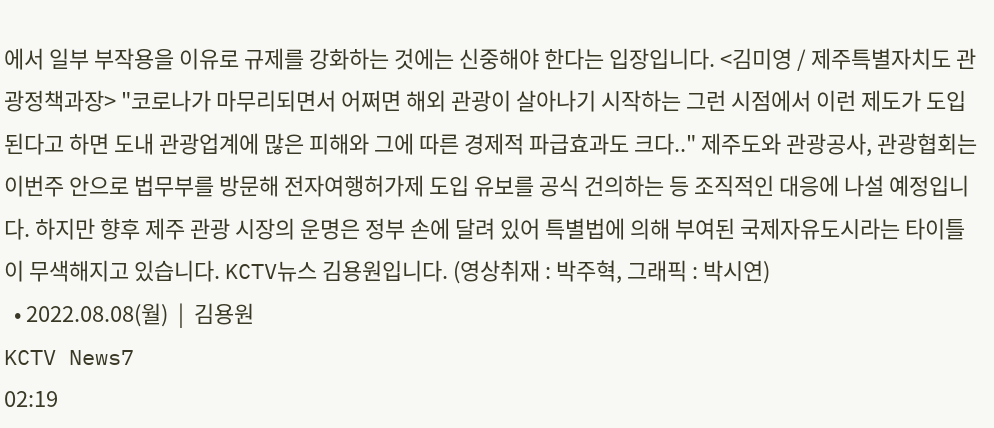에서 일부 부작용을 이유로 규제를 강화하는 것에는 신중해야 한다는 입장입니다. <김미영 / 제주특별자치도 관광정책과장> "코로나가 마무리되면서 어쩌면 해외 관광이 살아나기 시작하는 그런 시점에서 이런 제도가 도입된다고 하면 도내 관광업계에 많은 피해와 그에 따른 경제적 파급효과도 크다.." 제주도와 관광공사, 관광협회는 이번주 안으로 법무부를 방문해 전자여행허가제 도입 유보를 공식 건의하는 등 조직적인 대응에 나설 예정입니다. 하지만 향후 제주 관광 시장의 운명은 정부 손에 달려 있어 특별법에 의해 부여된 국제자유도시라는 타이틀이 무색해지고 있습니다. KCTV뉴스 김용원입니다. (영상취재 : 박주혁, 그래픽 : 박시연)
  • 2022.08.08(월)  |  김용원
KCTV News7
02:19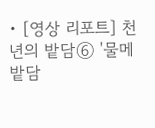• [영상 리포트] 천년의 밭담⑥ '물메 밭담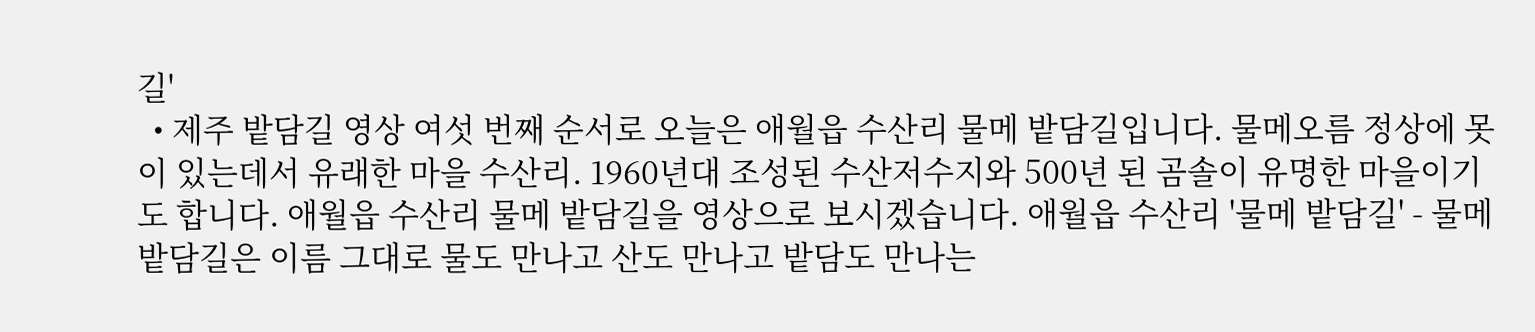길'
  • 제주 밭담길 영상 여섯 번째 순서로 오늘은 애월읍 수산리 물메 밭담길입니다. 물메오름 정상에 못이 있는데서 유래한 마을 수산리. 1960년대 조성된 수산저수지와 500년 된 곰솔이 유명한 마을이기도 합니다. 애월읍 수산리 물메 밭담길을 영상으로 보시겠습니다. 애월읍 수산리 '물메 밭담길' - 물메 밭담길은 이름 그대로 물도 만나고 산도 만나고 밭담도 만나는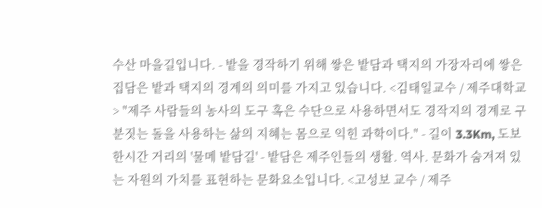수산 마을길입니다. - 밭을 경작하기 위해 쌓은 밭담과 택지의 가장자리에 쌓은 집담은 밭과 택지의 경계의 의미를 가지고 있습니다. <김태일교수 / 제주대학교> "제주 사람들의 농사의 도구 혹은 수단으로 사용하면서도 경작지의 경계로 구분짓는 돌을 사용하는 삶의 지혜는 몸으로 익힌 과학이다." - 길이 3.3Km, 도보 한시간 거리의 '물메 밭담길' - 밭담은 제주인들의 생활. 역사. 문화가 숨겨져 있는 자원의 가치를 표현하는 문화요소입니다. <고성보 교수 / 제주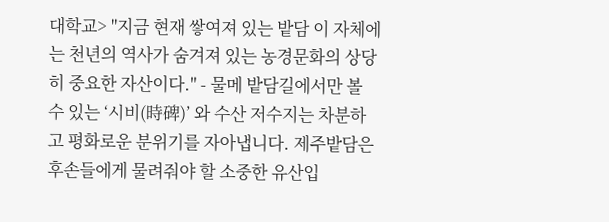대학교> "지금 현재 쌓여져 있는 밭담 이 자체에는 천년의 역사가 숨겨져 있는 농경문화의 상당히 중요한 자산이다." - 물메 밭담길에서만 볼 수 있는 ‘시비(時碑)’ 와 수산 저수지는 차분하고 평화로운 분위기를 자아냅니다. 제주밭담은 후손들에게 물려줘야 할 소중한 유산입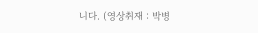니다. (영상취재 : 박병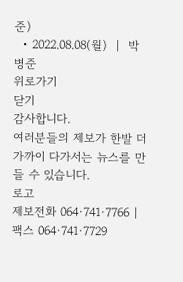준)
  • 2022.08.08(월)  |  박병준
위로가기
닫기
감사합니다.
여러분들의 제보가 한발 더 가까이 다가서는 뉴스를 만들 수 있습니다.
로고
제보전화 064·741·7766 | 팩스 064·741·7729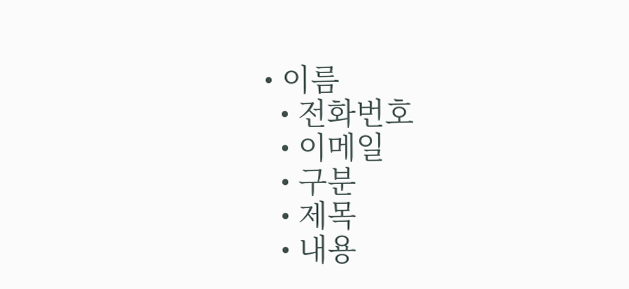• 이름
  • 전화번호
  • 이메일
  • 구분
  • 제목
  • 내용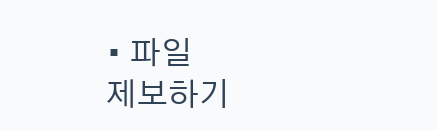• 파일
제보하기